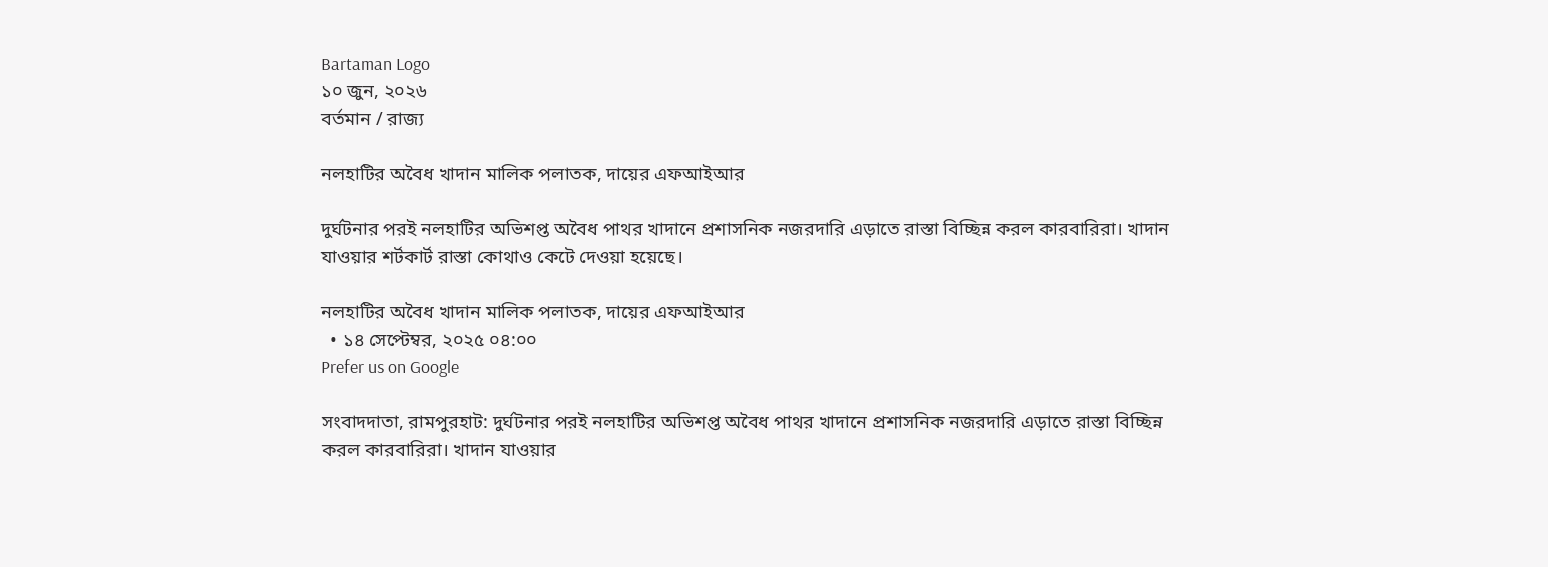Bartaman Logo
১০ জুন, ২০২৬
বর্তমান / রাজ্য

নলহাটির অবৈধ খাদান মালিক পলাতক, দায়ের এফআইআর

দুর্ঘটনার পরই নলহাটির অভিশপ্ত অবৈধ পাথর খাদানে প্রশাসনিক নজরদারি এড়াতে রাস্তা বিচ্ছিন্ন করল কারবারিরা। খাদান যাওয়ার শর্টকার্ট রাস্তা কোথাও কেটে দেওয়া হয়েছে।

নলহাটির অবৈধ খাদান মালিক পলাতক, দায়ের এফআইআর
  • ১৪ সেপ্টেম্বর, ২০২৫ ০৪:০০
Prefer us on Google

সংবাদদাতা, রামপুরহাট: দুর্ঘটনার পরই নলহাটির অভিশপ্ত অবৈধ পাথর খাদানে প্রশাসনিক নজরদারি এড়াতে রাস্তা বিচ্ছিন্ন করল কারবারিরা। খাদান যাওয়ার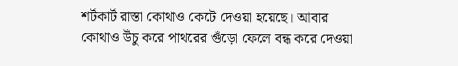শর্টকার্ট রাস্তা কোথাও কেটে দেওয়া হয়েছে। আবার কোথাও উঁচু করে পাথরের গুঁড়ো ফেলে বন্ধ করে দেওয়া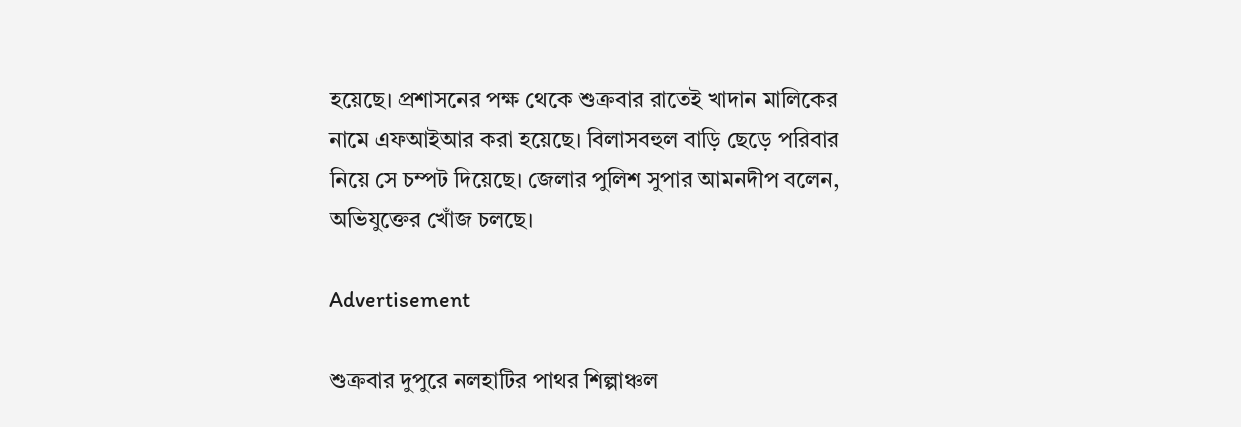হয়েছে। প্রশাসনের পক্ষ থেকে শুক্রবার রাতেই খাদান মালিকের নামে এফআইআর করা হয়েছে। বিলাসবহুল বাড়ি ছেড়ে পরিবার নিয়ে সে চম্পট দিয়েছে। জেলার পুলিশ সুপার আমনদীপ বলেন, অভিযুক্তের খোঁজ চলছে।

Advertisement

শুক্রবার দুপুরে নলহাটির পাথর শিল্পাঞ্চল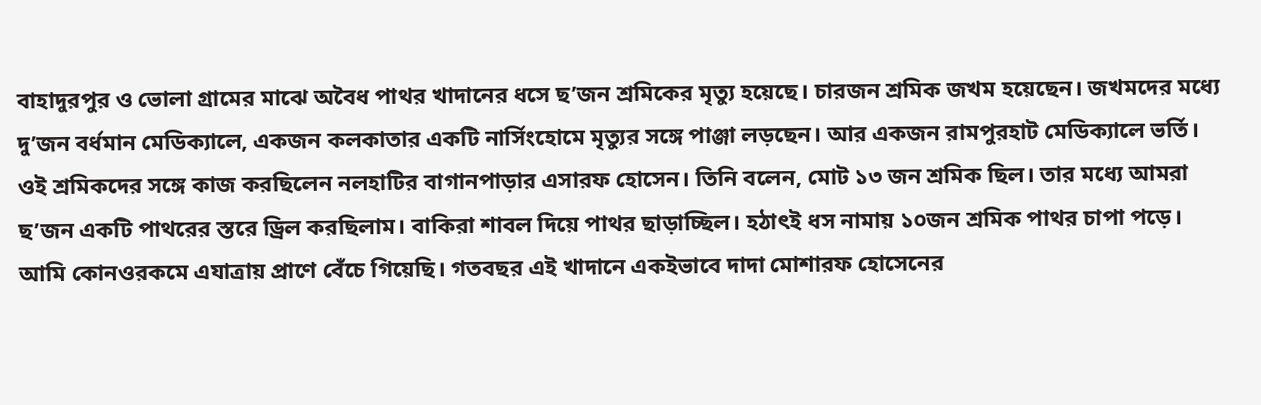বাহাদুরপুর ও ভোলা গ্রামের মাঝে অবৈধ পাথর খাদানের ধসে ছ’জন শ্রমিকের মৃত্যু হয়েছে। চারজন শ্রমিক জখম হয়েছেন। জখমদের মধ্যে দু’জন বর্ধমান মেডিক্যালে, একজন কলকাতার একটি নার্সিংহোমে মৃত্যুর সঙ্গে পাঞ্জা লড়ছেন। আর একজন রামপুরহাট মেডিক্যালে ভর্তি। ওই শ্রমিকদের সঙ্গে কাজ করছিলেন নলহাটির বাগানপাড়ার এসারফ হোসেন। তিনি বলেন, মোট ১৩ জন শ্রমিক ছিল। তার মধ্যে আমরা ছ’জন একটি পাথরের স্তরে ড্রিল করছিলাম। বাকিরা শাবল দিয়ে পাথর ছাড়াচ্ছিল। হঠাৎই ধস নামায় ১০জন শ্রমিক পাথর চাপা পড়ে। আমি কোনওরকমে এযাত্রায় প্রাণে বেঁচে গিয়েছি। গতবছর এই খাদানে একইভাবে দাদা মোশারফ হোসেনের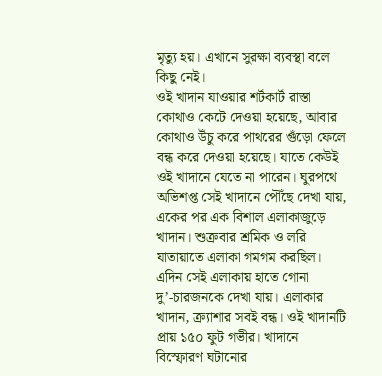মৃত্যু হয়। এখানে সুরক্ষা ব্যবস্থা বলে কিছু নেই।
ওই খাদান যাওয়ার শর্টকার্ট রাস্তা কোথাও কেটে দেওয়া হয়েছে, আবার কোথাও উঁচু করে পাথরের গুঁড়ো ফেলে বন্ধ করে দেওয়া হয়েছে। যাতে কেউই ওই খাদানে যেতে না পারেন। ঘুরপথে অভিশপ্ত সেই খাদানে পৌঁছে দেখা যায়, একের পর এক বিশাল এলাকাজুড়ে খাদান। শুক্রবার শ্রমিক ও লরি যাতায়াতে এলাকা গমগম করছিল। এদিন সেই এলাকায় হাতে গোনা দু’-চারজনকে দেখা যায়। এলাকার খাদান, ক্র্যাশার সবই বন্ধ। ওই খাদানটি প্রায় ১৫০ ফুট গভীর। খাদানে বিস্ফোরণ ঘটানোর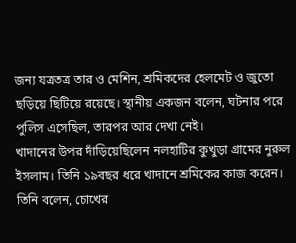জন্য যত্রতত্র তার ও মেশিন, শ্রমিকদের হেলমেট ও জুতো ছড়িয়ে ছিটিয়ে রয়েছে। স্থানীয় একজন বলেন, ঘটনার পরে পুলিস এসেছিল, তারপর আর দেখা নেই।
খাদানের উপর দাঁড়িয়েছিলেন নলহাটির কুখুড়া গ্রামের নুরুল ইসলাম। তিনি ১৯বছর ধরে খাদানে শ্রমিকের কাজ করেন। তিনি বলেন, চোখের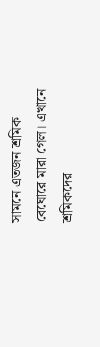সামনে এতজন শ্রমিক বেঘোরে মারা গেল। এখানে শ্রমিকদের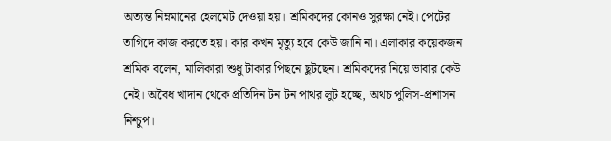অত্যন্ত নিম্নমানের হেলমেট দেওয়া হয়। শ্রমিকদের কোনও সুরক্ষা নেই। পেটের তাগিদে কাজ করতে হয়। কার কখন মৃত্যু হবে কেউ জানি না। এলাকার কয়েকজন শ্রমিক বলেন, মালিকারা শুধু টাকার পিছনে ছুটছেন। শ্রমিকদের নিয়ে ভাবার কেউ নেই। অবৈধ খাদান থেকে প্রতিদিন টন টন পাথর লুট হচ্ছে, অথচ পুলিস-প্রশাসন নিশ্চুপ।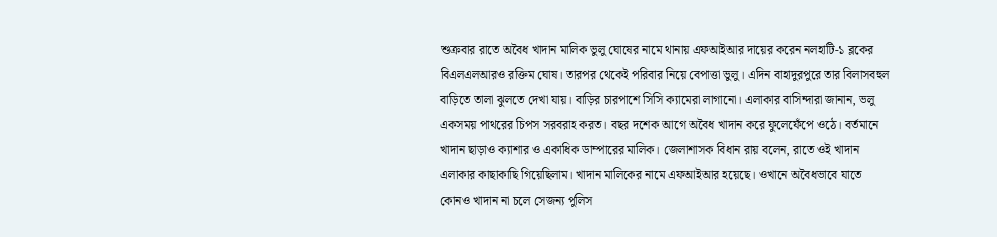শুক্রবার রাতে অবৈধ খাদান মালিক ভুলু ঘোষের নামে থানায় এফআইআর দায়ের করেন নলহাটি-১ ব্লকের বিএলএলআরও রক্তিম ঘোষ। তারপর থেকেই পরিবার নিয়ে বেপাত্তা ভুলু। এদিন বাহাদুরপুরে তার বিলাসবহুল বাড়িতে তালা ঝুলতে দেখা যায়। বাড়ির চারপাশে সিসি ক্যামেরা লাগানো। এলাকার বাসিন্দারা জানান, ভলু একসময় পাথরের চিপস সরবরাহ করত। বছর দশেক আগে অবৈধ খাদান করে ফুলেফেঁপে ওঠে। বর্তমানে খাদান ছাড়াও ক্যাশার ও একাধিক ডাম্পারের মালিক। জেলাশাসক বিধান রায় বলেন, রাতে ওই খাদান এলাকার কাছাকাছি গিয়েছিলাম। খাদান মালিকের নামে এফআইআর হয়েছে। ওখানে অবৈধভাবে যাতে কোনও খাদান না চলে সেজন্য পুলিস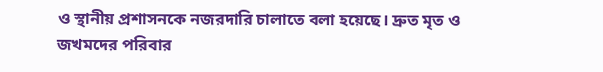ও স্থানীয় প্রশাসনকে নজরদারি চালাতে বলা হয়েছে। দ্রুত মৃত ও জখমদের পরিবার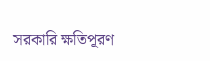সরকারি ক্ষতিপূরণ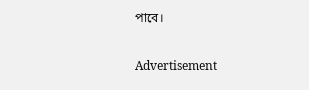পাবে।

Advertisement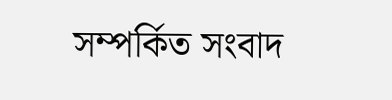সম্পর্কিত সংবাদ